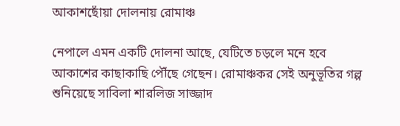আকাশছোঁয়া দোলনায় রোমাঞ্চ

নেপালে এমন একটি দোলনা আছে, যেটিতে চড়লে মনে হবে আকাশের কাছাকাছি পৌঁছে গেছেন। রোমাঞ্চকর সেই অনুভূতির গল্প শুনিয়েছে সাবিলা শারলিজ সাজ্জাদ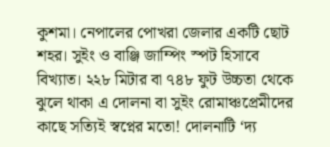কুশমা। নেপালের পোখরা জেলার একটি ছোট শহর। সুইং ও বাঞ্জি জাম্পিং স্পট হিসাবে বিখ্যাত। ২২৮ মিটার বা ৭৪৮ ফুট উচ্চতা থেকে ঝুলে থাকা এ দোলনা বা সুইং রোমাঞ্চপ্রেমীদের কাছে সত্যিই স্বপ্নের মতো! দোলনাটি ‘দ্য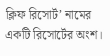ক্লিফ রিসোর্ট’ নামের একটি রিসোর্টের অংশ।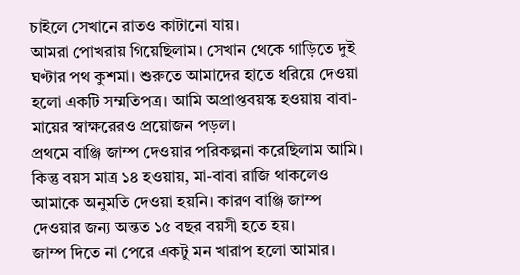চাইলে সেখানে রাতও কাটানো যায়।
আমরা পোখরায় গিয়েছিলাম। সেখান থেকে গাড়িতে দুই ঘণ্টার পথ কুশমা। শুরুতে আমাদের হাতে ধরিয়ে দেওয়া হলো একটি সম্মতিপত্র। আমি অপ্রাপ্তবয়স্ক হওয়ায় বাবা-মায়ের স্বাক্ষরেরও প্রয়োজন পড়ল।
প্রথমে বাঞ্জি জাম্প দেওয়ার পরিকল্পনা করেছিলাম আমি। কিন্তু বয়স মাত্র ১৪ হওয়ায়, মা-বাবা রাজি থাকলেও আমাকে অনুমতি দেওয়া হয়নি। কারণ বাঞ্জি জাম্প দেওয়ার জন্য অন্তত ১৫ বছর বয়সী হতে হয়।
জাম্প দিতে না পেরে একটু মন খারাপ হলো আমার।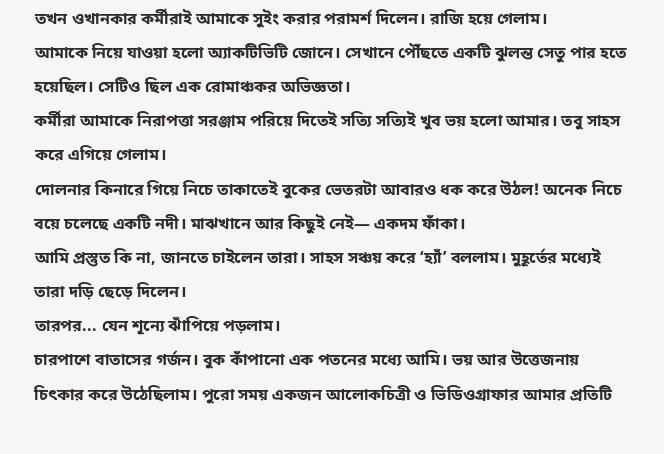তখন ওখানকার কর্মীরাই আমাকে সুইং করার পরামর্শ দিলেন। রাজি হয়ে গেলাম।
আমাকে নিয়ে যাওয়া হলো অ্যাকটিভিটি জোনে। সেখানে পৌঁছতে একটি ঝুলন্ত সেতু পার হতে হয়েছিল। সেটিও ছিল এক রোমাঞ্চকর অভিজ্ঞতা।
কর্মীরা আমাকে নিরাপত্তা সরঞ্জাম পরিয়ে দিতেই সত্যি সত্যিই খুব ভয় হলো আমার। তবু সাহস করে এগিয়ে গেলাম।
দোলনার কিনারে গিয়ে নিচে তাকাতেই বুকের ভেতরটা আবারও ধক করে উঠল! অনেক নিচে বয়ে চলেছে একটি নদী। মাঝখানে আর কিছুই নেই— একদম ফাঁকা।
আমি প্রস্তুত কি না, জানতে চাইলেন তারা। সাহস সঞ্চয় করে ‘হ্যাঁ’ বললাম। মুহূর্তের মধ্যেই তারা দড়ি ছেড়ে দিলেন।
তারপর... যেন শূন্যে ঝাঁপিয়ে পড়লাম।
চারপাশে বাতাসের গর্জন। বুক কাঁপানো এক পতনের মধ্যে আমি। ভয় আর উত্তেজনায় চিৎকার করে উঠেছিলাম। পুরো সময় একজন আলোকচিত্রী ও ভিডিওগ্রাফার আমার প্রতিটি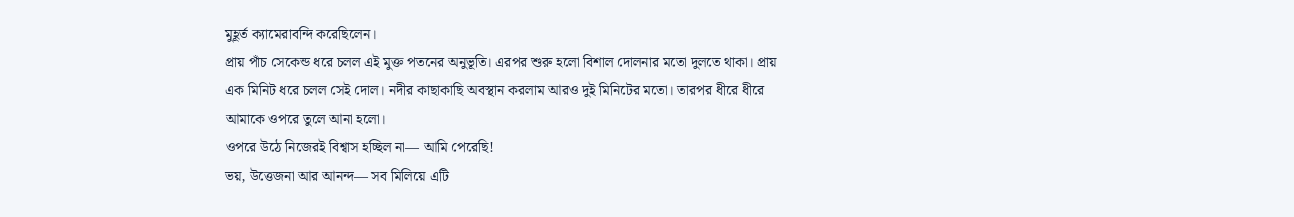মুহূর্ত ক্যামেরাবন্দি করেছিলেন।
প্রায় পাঁচ সেকেন্ড ধরে চলল এই মুক্ত পতনের অনুভূতি। এরপর শুরু হলো বিশাল দোলনার মতো দুলতে থাকা। প্রায় এক মিনিট ধরে চলল সেই দোল। নদীর কাছাকাছি অবস্থান করলাম আরও দুই মিনিটের মতো। তারপর ধীরে ধীরে আমাকে ওপরে তুলে আনা হলো।
ওপরে উঠে নিজেরই বিশ্বাস হচ্ছিল না— আমি পেরেছি!
ভয়, উত্তেজনা আর আনন্দ— সব মিলিয়ে এটি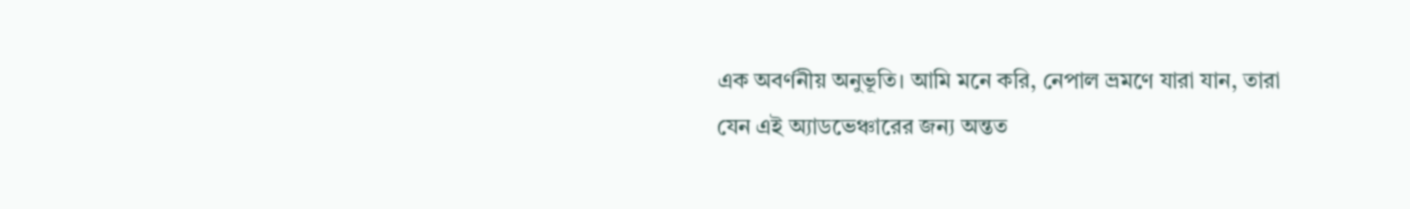এক অবর্ণনীয় অনুভূতি। আমি মনে করি, নেপাল ভ্রমণে যারা যান, তারা যেন এই অ্যাডভেঞ্চারের জন্য অন্তত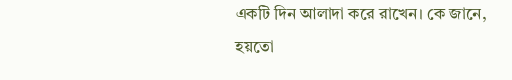একটি দিন আলাদা করে রাখেন। কে জানে, হয়তো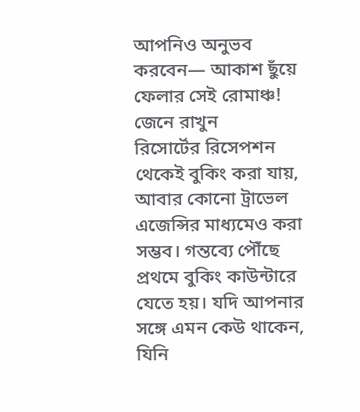আপনিও অনুভব করবেন— আকাশ ছুঁয়ে ফেলার সেই রোমাঞ্চ!
জেনে রাখুন
রিসোর্টের রিসেপশন থেকেই বুকিং করা যায়, আবার কোনো ট্রাভেল এজেন্সির মাধ্যমেও করা সম্ভব। গন্তব্যে পৌঁছে প্রথমে বুকিং কাউন্টারে যেতে হয়। যদি আপনার সঙ্গে এমন কেউ থাকেন, যিনি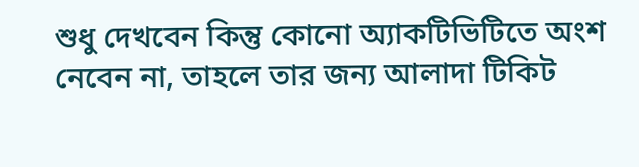শুধু দেখবেন কিন্তু কোনো অ্যাকটিভিটিতে অংশ নেবেন না, তাহলে তার জন্য আলাদা টিকিট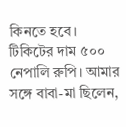কিনতে হবে। টিকিটের দাম ৫০০ নেপালি রুপি। আমার সঙ্গে বাবা-মা ছিলেন,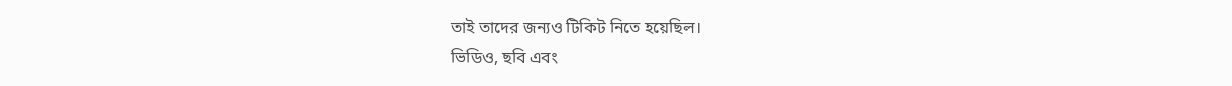তাই তাদের জন্যও টিকিট নিতে হয়েছিল।
ভিডিও, ছবি এবং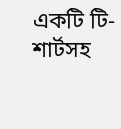একটি টি-শার্টসহ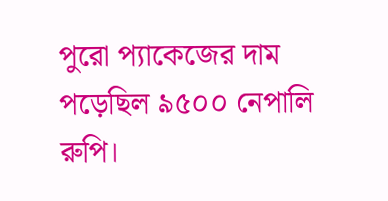পুরো প্যাকেজের দাম পড়েছিল ৯৫০০ নেপালি রুপি।